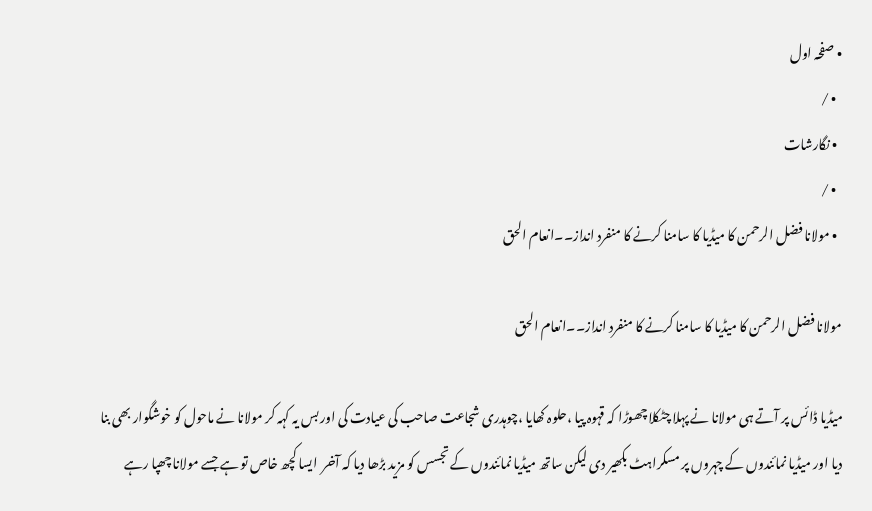• صفحہ اول
  • /
  • نگارشات
  • /
  • مولانا فضل الرحمن کا میڈیا کا سامنا کرنے کا منفرد انداز۔۔انعام الحق

مولانا فضل الرحمن کا میڈیا کا سامنا کرنے کا منفرد انداز۔۔انعام الحق

میڈیا ڈائس پر آتے ہی مولانا نے پہلا چٹکلا چھوڑا کہ قہوہ پیا ،حلوہ کھایا ،چوہدری شجاعت صاحب کی عیادت کی اور بس یہ کہہ کر مولانا نے ماحول کو خوشگوار بھی بنا دیا اور میڈیا نمائندوں کے چہروں پر مسکراہٹ بکھیر دی لیکن ساتھ میڈیا نمائندوں کے تجسس کو مزید بڑھا دیا کہ آخر  ایسا کچھ خاص تو ہے جسے مولانا چھپا رہے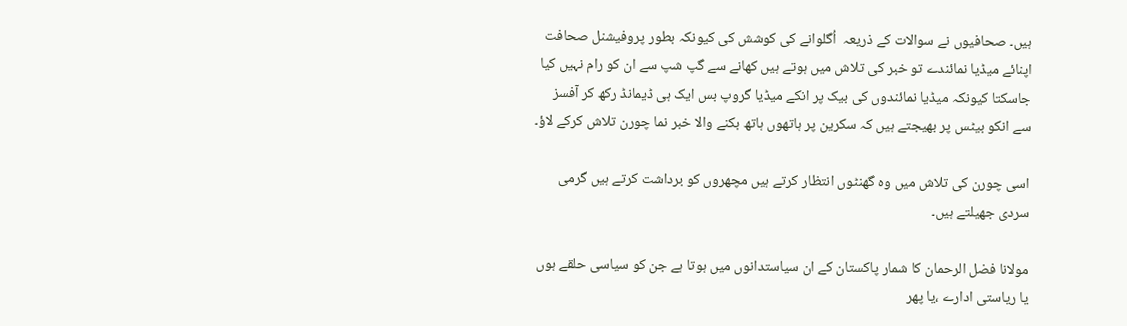ہیں۔ صحافیوں نے سوالات کے ذریعہ  اُگلوانے کی کوشش کی کیونکہ بطور پروفیشنل صحافت اپنائے میڈیا نمائندے تو خبر کی تلاش میں ہوتے ہیں کھانے سے گپ شپ سے ان کو رام نہیں کیا جاسکتا کیونکہ میڈیا نمائندوں کی بیک پر انکے میڈیا گروپ بس ایک ہی ڈیمانڈ رکھ کر آفسز سے انکو بیٹس پر بھیجتے ہیں کہ سکرین پر ہاتھوں ہاتھ بکنے والا خبر نما چورن تلاش کرکے لاؤ۔

اسی چورن کی تلاش میں وہ گھنٹوں انتظار کرتے ہیں مچھروں کو برداشت کرتے ہیں گرمی سردی جھیلتے ہیں۔

مولانا فضل الرحمان کا شمار پاکستان کے ان سیاستدانوں میں ہوتا ہے جن کو سیاسی حلقے ہوں یا ریاستی ادارے ،یا پھر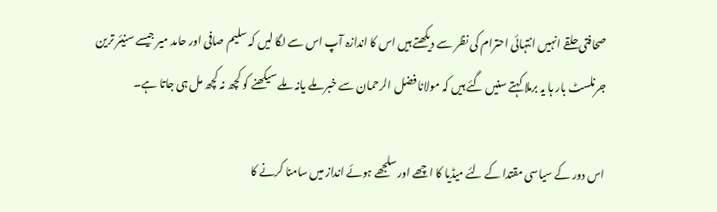صحافتی حلقے انہیں انتہائی احترام کی نظر سے دیکھتے ہیں اس کا اندازہ آپ اس سے لگا لیں کہ سلیم صافی اور حامد میر جیسے سنیئر ترین جرنلسٹ بار ہا یہ برملا کہتے سنیں گئے ہیں کہ مولانا فضل الرحمان سے خبر ملے یانہ ملے سیکھنے کو کچھ نہ کچھ مل ہی جاتا ہے۔

اس دور کے سیاسی مقتدا کے لئے میڈیا کا اچھے اور سلجھے ہوئے انداز میں سامنا کرنے کا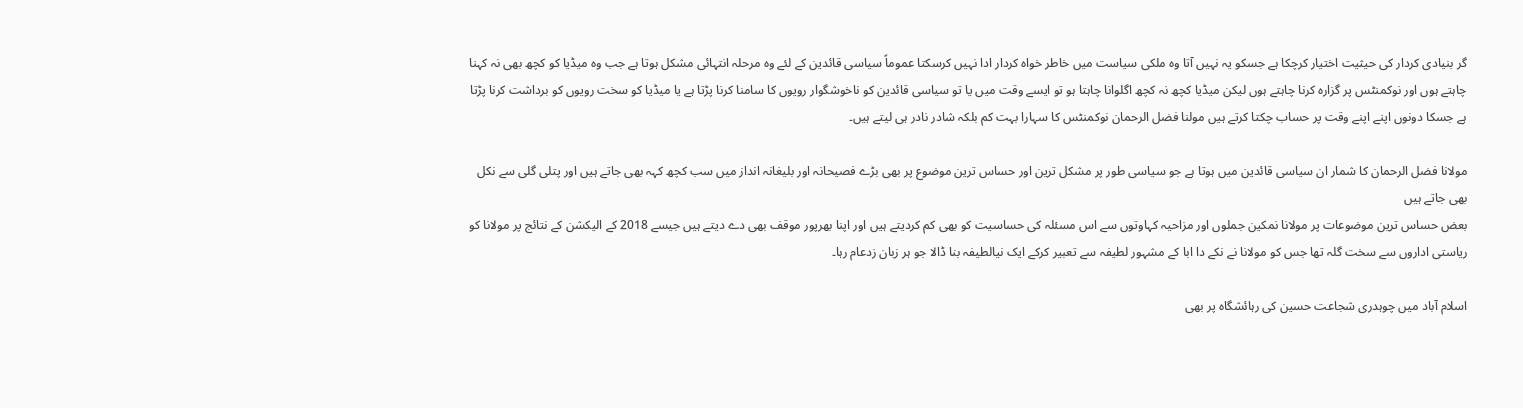گر بنیادی کردار کی حیثیت اختیار کرچکا ہے جسکو یہ نہیں آتا وہ ملکی سیاست میں خاطر خواہ کردار ادا نہیں کرسکتا عموماً سیاسی قائدین کے لئے وہ مرحلہ انتہائی مشکل ہوتا ہے جب وہ میڈیا کو کچھ بھی نہ کہنا چاہتے ہوں اور نوکمنٹس پر گزارہ کرنا چاہتے ہوں لیکن میڈیا کچھ نہ کچھ اگلوانا چاہتا ہو تو ایسے وقت میں یا تو سیاسی قائدین کو ناخوشگوار رویوں کا سامنا کرنا پڑتا ہے یا میڈیا کو سخت رویوں کو برداشت کرنا پڑتا ہے جسکا دونوں اپنے اپنے وقت پر حساب چکتا کرتے ہیں مولنا فضل الرحمان نوکمنٹس کا سہارا بہت کم بلکہ شادر نادر ہی لیتے ہیں۔

مولانا فضل الرحمان کا شمار ان سیاسی قائدین میں ہوتا ہے جو سیاسی طور پر مشکل ترین اور حساس ترین موضوع پر بھی بڑے فصیحانہ اور بلیغانہ انداز میں سب کچھ کہہ بھی جاتے ہیں اور پتلی گلی سے نکل بھی جاتے ہیں
بعض حساس ترین موضوعات پر مولانا نمکین جملوں اور مزاحیہ کہاوتوں سے اس مسئلہ کی حساسیت کو بھی کم کردیتے ہیں اور اپنا بھرپور موقف بھی دے دیتے ہیں جیسے 2018 کے الیکشن کے نتائج پر مولانا کو ریاستی اداروں سے سخت گلہ تھا جس کو مولانا نے نکے دا ابا کے مشہور لطیفہ سے تعبیر کرکے ایک نیالطیفہ بنا ڈالا جو ہر زبان زدعام رہا۔

اسلام آباد میں چوہدری شجاعت حسین کی رہائشگاہ پر بھی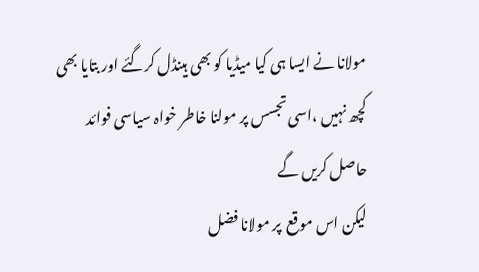مولانا نے ایسا ہی کیا میڈیا کو بھی ہینڈل کرگئے اور بتایا بھی کچھ نہیں ،اسی تجسس پر مولنا خاطر خواہ سیاسی فوائد حاصل کریں گے
لیکن اس موقع  پر مولانا فضل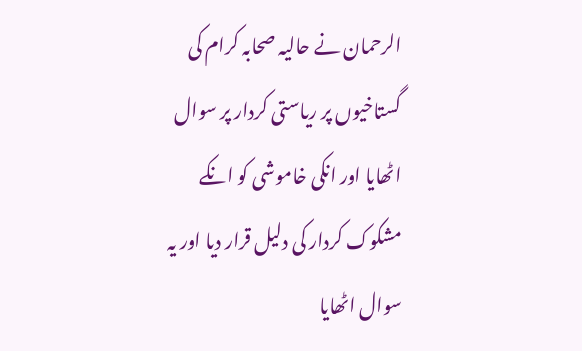الرحمان نے حالیہ صحابہ کرام کی گستاخیوں پر ریاستی کردار پر سوال اٹھایا اور انکی خاموشی کو انکے مشکوک کردار کی دلیل قرار دیا اور یہ سوال اٹھایا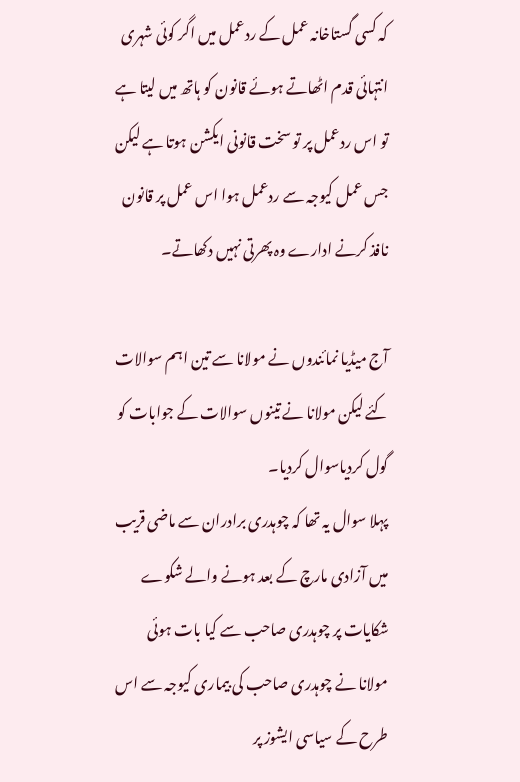کہ کسی گستاخانہ عمل کے ردعمل میں اگر کوئی شہری انتہائی قدم اٹھاتے ہوئے قانون کو ہاتھ میں لیتا ہے تو اس ردعمل پر تو سخت قانونی ایکشن ہوتا ہے لیکن جس عمل کیوجہ سے ردعمل ہوا اس عمل پر قانون نافذ کرنے ادارے وہ پھرتی نہیں دکھاتے۔

آج میڈیا نمائندوں نے مولانا سے تین اہم سوالات کئے لیکن مولانا نے تینوں سوالات کے جوابات کو گول کردیاسوال کردیا۔
پہلا سوال یہ تھا کہ چوہدری برادران سے ماضی قریب میں آزادی مارچ کے بعد ہونے والے شکوے شکایات پر چوہدری صاحب سے کیا بات ہوئی
مولانا نے چوہدری صاحب کی بیماری کیوجہ سے اس طرح کے سیاسی ایشوز پر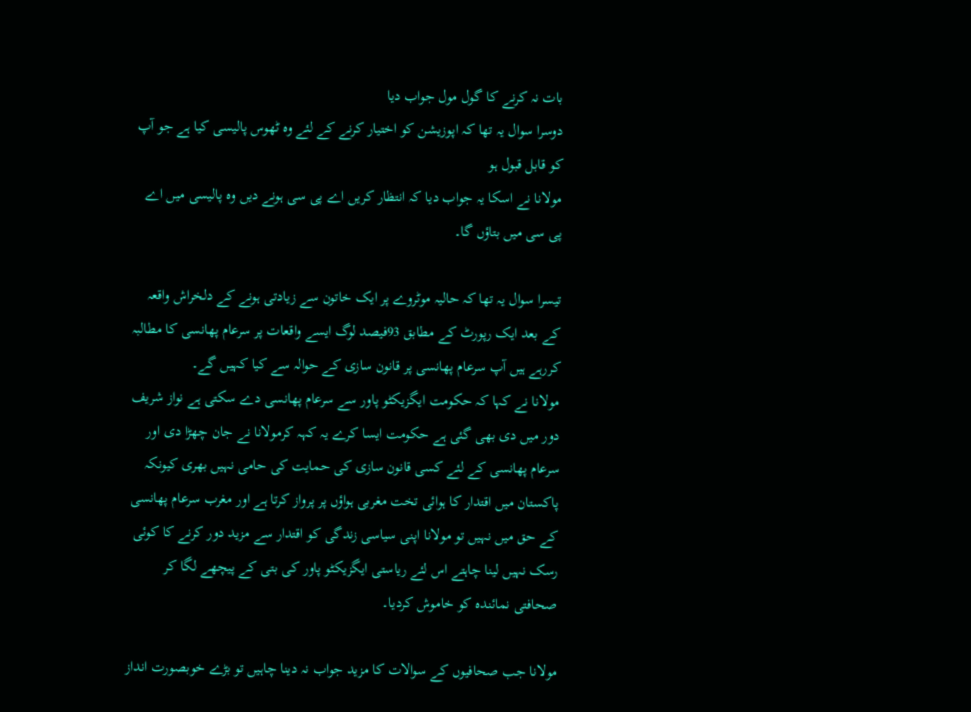بات نہ کرنے کا گول مول جواب دیا
دوسرا سوال یہ تھا کہ اپوزیشن کو اختیار کرنے کے لئے وہ ٹھوس پالیسی کیا ہے جو آپ کو قابل قبول ہو
مولانا نے اسکا یہ جواب دیا کہ انتظار کریں اے پی سی ہونے دیں وہ پالیسی میں اے پی سی میں بتاؤں گا۔

تیسرا سوال یہ تھا کہ حالیہ موٹروے پر ایک خاتون سے زیادتی ہونے کے دلخراش واقعہ کے بعد ایک رپورٹ کے مطابق 93فیصد لوگ ایسے واقعات پر سرعام پھانسی کا مطالبہ کررہے ہیں آپ سرعام پھانسی پر قانون سازی کے حوالہ سے کیا کہیں گے۔
مولانا نے کہا کہ حکومت ایگزیکٹو پاور سے سرعام پھانسی دے سکتی ہے نواز شریف دور میں دی بھی گئی ہے حکومت ایسا کرے یہ کہہ کرمولانا نے جان چھڑا دی اور سرعام پھانسی کے لئے کسی قانون سازی کی حمایت کی حامی نہیں بھری کیونکہ پاکستان میں اقتدار کا ہوائی تخت مغربی ہواؤں پر پرواز کرتا ہے اور مغرب سرعام پھانسی کے حق میں نہیں تو مولانا اپنی سیاسی زندگی کو اقتدار سے مزید دور کرنے کا کوئی رسک نہیں لینا چاہتے اس لئے ریاستی ایگزیکٹو پاور کی بتی کے پیچھے لگا کر صحافتی نمائندہ کو خاموش کردیا۔

مولانا جب صحافیوں کے سوالات کا مزید جواب نہ دینا چاہیں تو بڑے خوبصورت انداز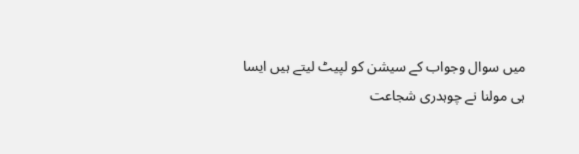میں سوال وجواب کے سیشن کو لپیٹ لیتے ہیں ایسا ہی مولنا نے چوہدری شجاعت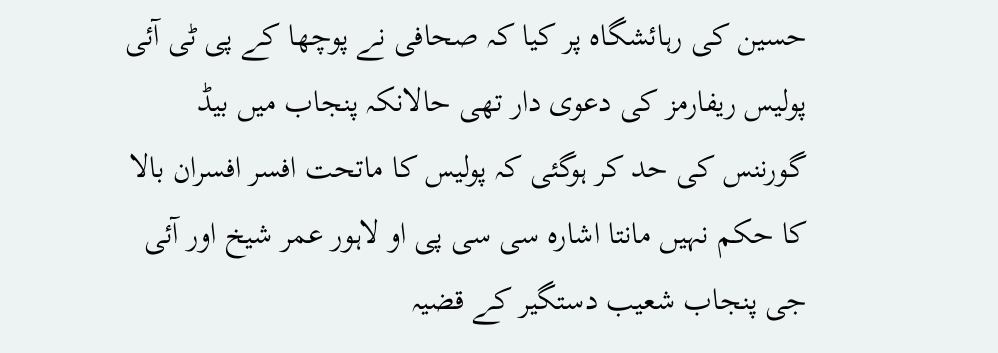حسین کی رہائشگاہ پر کیا کہ صحافی نے پوچھا کے پی ٹی آئی پولیس ریفارمز کی دعوی دار تھی حالانکہ پنجاب میں بیڈ گورننس کی حد کر ہوگئی کہ پولیس کا ماتحت افسر افسران بالا کا حکم نہیں مانتا اشارہ سی سی پی او لاہور عمر شیخ اور آئی جی پنجاب شعیب دستگیر کے قضیہ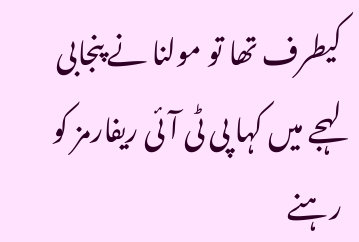کیطرف تھا تو مولنا نے پنجابی لہجے میں کہا پی ٹی آئی ریفارمز کو رہنے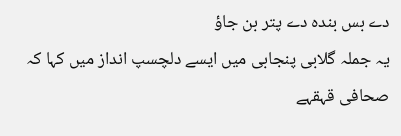دے بس بندہ دے پتر بن جاؤ
یہ جملہ گلابی پنجابی میں ایسے دلچسپ انداز میں کہا کہ صحافی قہقہے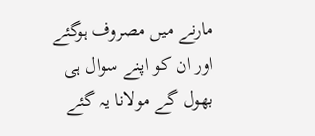مارنے میں مصروف ہوگئے اور ان کو اپنے سوال ہی بھول گے مولانا یہ گئے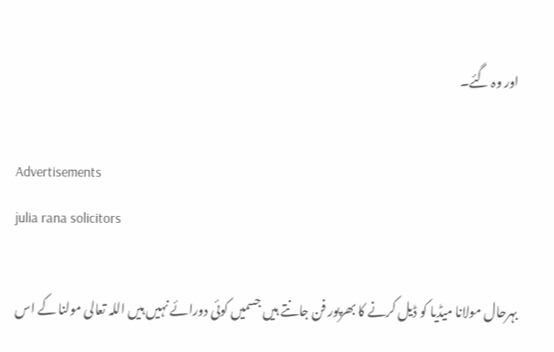اور وہ گئے۔

Advertisements
julia rana solicitors

بہرحال مولانا میڈیا کو ڈیل کرنے کا بھرپور فن جانتے ہیں جسمیں کوئی دورائے نہیں ہیں اللہ تعالی مولنا کے اس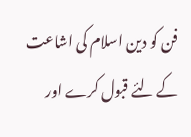فن کو دین اسلام کی اشاعت کے لئے قبول کرے اور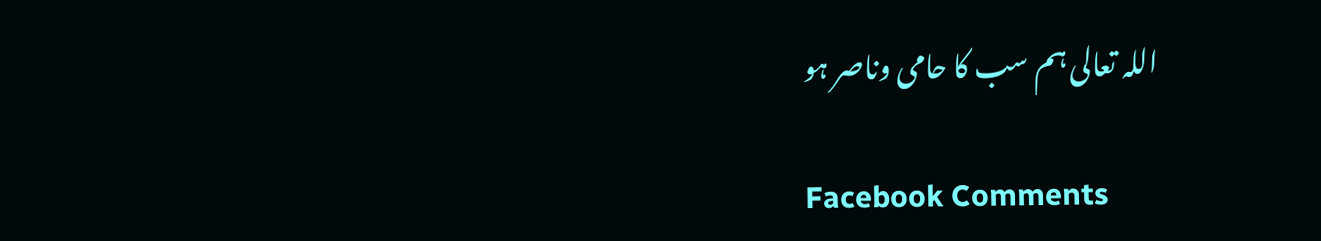اللہ تعالی ہم سب کا حامی وناصر ہو

Facebook Comments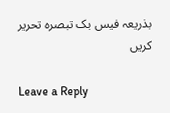بذریعہ فیس بک تبصرہ تحریر کریں

Leave a Reply